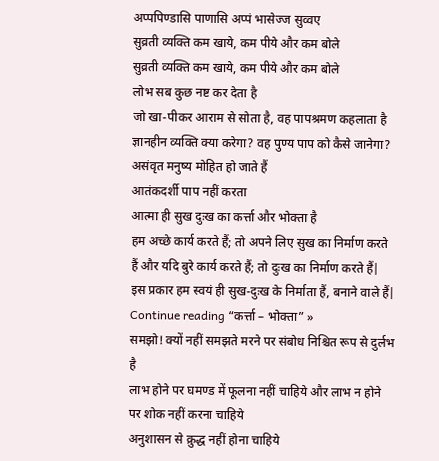अप्पपिण्डासि पाणासि अप्पं भासेज्ज सुव्वए
सुव्रती व्यक्ति कम खाये, कम पीये और कम बोले
सुव्रती व्यक्ति कम खाये, कम पीये और कम बोले
लोभ सब कुछ नष्ट कर देता है
जो खा-पीकर आराम से सोता है, वह पापश्रमण कहलाता है
ज्ञानहीन व्यक्ति क्या करेगा? वह पुण्य पाप को कैसे जानेगा?
असंवृत मनुष्य मोहित हो जाते हैं
आतंकदर्शी पाप नहीं करता
आत्मा ही सुख दुःख का कर्त्ता और भोक्ता है
हम अच्छे कार्य करते हैं; तो अपने लिए सुख का निर्माण करते हैं और यदि बुरे कार्य करते हैं; तो दुःख का निर्माण करते हैं| इस प्रकार हम स्वयं ही सुख-दुःख के निर्माता हैं, बनाने वाले हैं| Continue reading “कर्त्ता – भोक्ता” »
समझो! क्यों नहीं समझते मरने पर संबोध निश्चित रूप से दुर्लभ है
लाभ होने पर घमण्ड में फूलना नहीं चाहिये और लाभ न होने पर शोक नहीं करना चाहिये
अनुशासन से क्रुद्ध नहीं होना चाहिये